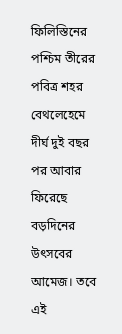ফিলিস্তিনের পশ্চিম তীরের পবিত্র শহর বেথলেহেমে দীর্ঘ দুই বছর পর আবার ফিরেছে বড়দিনের উৎসবের আমেজ। তবে এই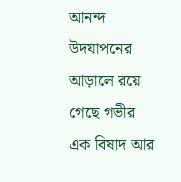আনন্দ উদযাপনের আড়ালে রয়ে গেছে গভীর এক বিষাদ আর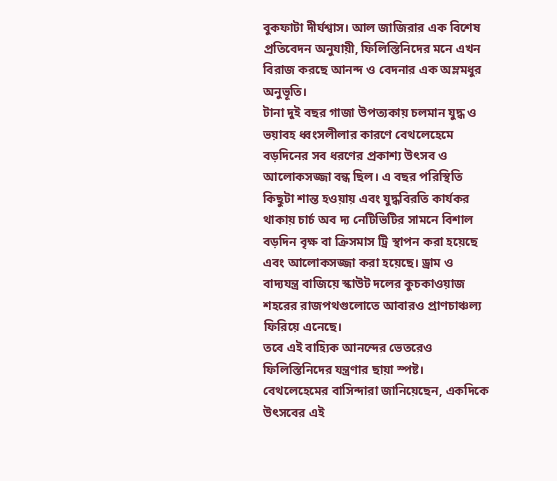বুকফাটা দীর্ঘশ্বাস। আল জাজিরার এক বিশেষ প্রতিবেদন অনুযায়ী, ফিলিস্তিনিদের মনে এখন বিরাজ করছে আনন্দ ও বেদনার এক অম্লমধুর অনুভূতি।
টানা দুই বছর গাজা উপত্যকায় চলমান যুদ্ধ ও ভয়াবহ ধ্বংসলীলার কারণে বেথলেহেমে বড়দিনের সব ধরণের প্রকাশ্য উৎসব ও আলোকসজ্জা বন্ধ ছিল। এ বছর পরিস্থিতি কিছুটা শান্ত হওয়ায় এবং যুদ্ধবিরতি কার্যকর থাকায় চার্চ অব দ্য নেটিভিটির সামনে বিশাল বড়দিন বৃক্ষ বা ক্রিসমাস ট্রি স্থাপন করা হয়েছে এবং আলোকসজ্জা করা হয়েছে। ড্রাম ও বাদ্যযন্ত্র বাজিয়ে স্কাউট দলের কুচকাওয়াজ শহরের রাজপথগুলোতে আবারও প্রাণচাঞ্চল্য ফিরিয়ে এনেছে।
তবে এই বাহ্যিক আনন্দের ভেতরেও ফিলিস্তিনিদের যন্ত্রণার ছায়া স্পষ্ট। বেথলেহেমের বাসিন্দারা জানিয়েছেন, একদিকে উৎসবের এই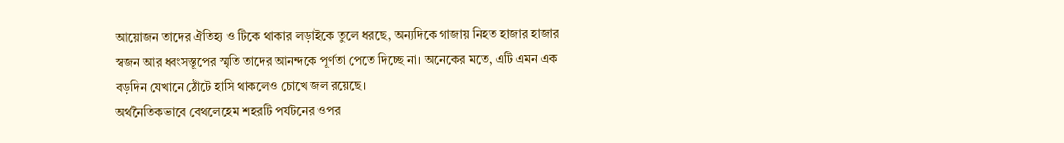আয়োজন তাদের ঐতিহ্য ও টিকে থাকার লড়াইকে তুলে ধরছে, অন্যদিকে গাজায় নিহত হাজার হাজার স্বজন আর ধ্বংসস্তূপের স্মৃতি তাদের আনন্দকে পূর্ণতা পেতে দিচ্ছে না। অনেকের মতে, এটি এমন এক বড়দিন যেখানে ঠোঁটে হাসি থাকলেও চোখে জল রয়েছে।
অর্থনৈতিকভাবে বেথলেহেম শহরটি পর্যটনের ওপর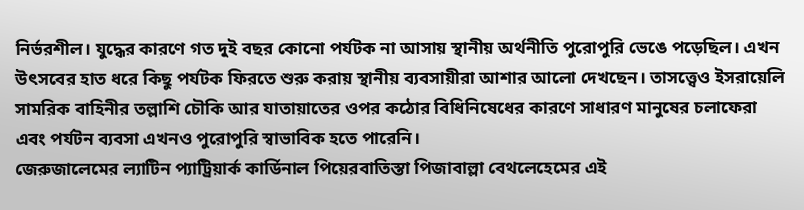নির্ভরশীল। যুদ্ধের কারণে গত দুই বছর কোনো পর্যটক না আসায় স্থানীয় অর্থনীতি পুরোপুরি ভেঙে পড়েছিল। এখন উৎসবের হাত ধরে কিছু পর্যটক ফিরতে শুরু করায় স্থানীয় ব্যবসায়ীরা আশার আলো দেখছেন। তাসত্ত্বেও ইসরায়েলি সামরিক বাহিনীর তল্লাশি চৌকি আর যাতায়াতের ওপর কঠোর বিধিনিষেধের কারণে সাধারণ মানুষের চলাফেরা এবং পর্যটন ব্যবসা এখনও পুরোপুরি স্বাভাবিক হতে পারেনি।
জেরুজালেমের ল্যাটিন প্যাট্রিয়ার্ক কার্ডিনাল পিয়েরবাতিস্তা পিজাবাল্লা বেথলেহেমের এই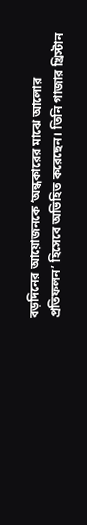বড়দিনের আয়োজনকে ‘অন্ধকারের মাঝে আলোর প্রতিফলন’ হিসেবে অভিহিত করেছেন। তিনি গাজার খ্রিস্টান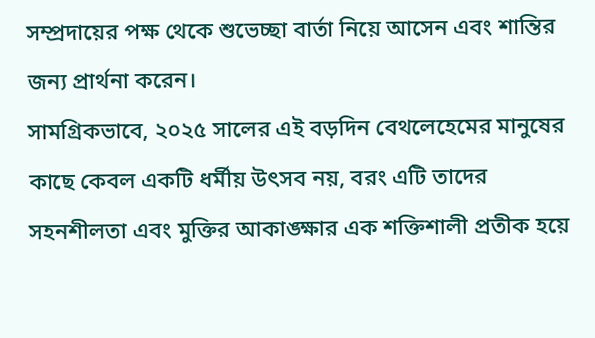সম্প্রদায়ের পক্ষ থেকে শুভেচ্ছা বার্তা নিয়ে আসেন এবং শান্তির জন্য প্রার্থনা করেন।
সামগ্রিকভাবে, ২০২৫ সালের এই বড়দিন বেথলেহেমের মানুষের কাছে কেবল একটি ধর্মীয় উৎসব নয়, বরং এটি তাদের সহনশীলতা এবং মুক্তির আকাঙ্ক্ষার এক শক্তিশালী প্রতীক হয়ে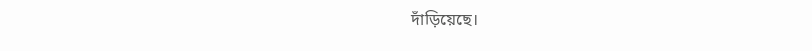দাঁড়িয়েছে।